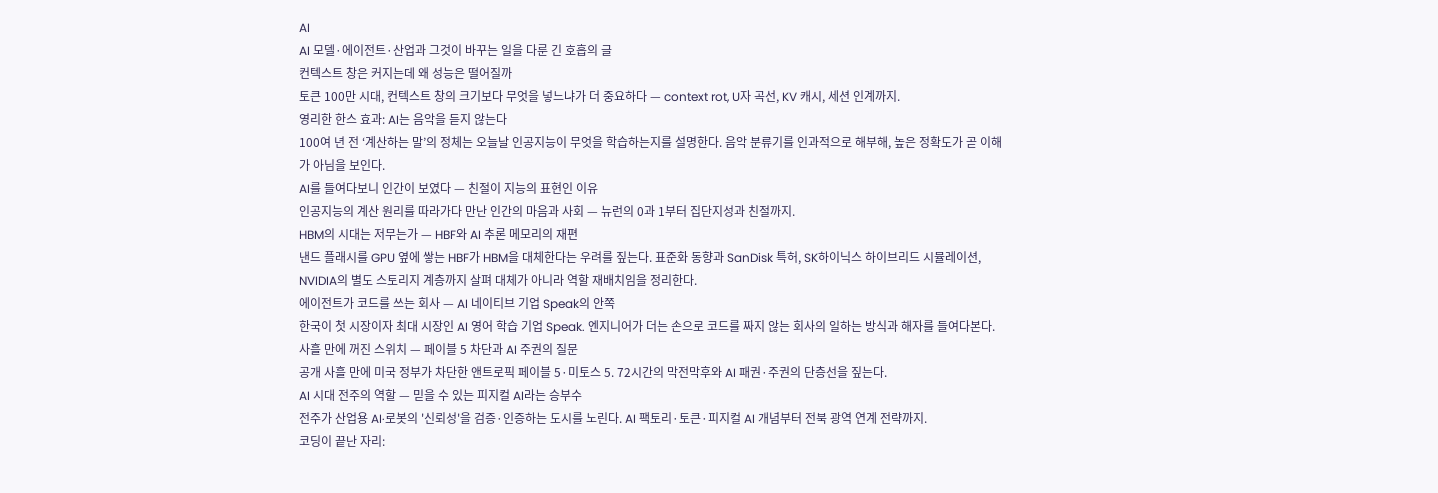AI
AI 모델·에이전트·산업과 그것이 바꾸는 일을 다룬 긴 호흡의 글
컨텍스트 창은 커지는데 왜 성능은 떨어질까
토큰 100만 시대, 컨텍스트 창의 크기보다 무엇을 넣느냐가 더 중요하다 — context rot, U자 곡선, KV 캐시, 세션 인계까지.
영리한 한스 효과: AI는 음악을 듣지 않는다
100여 년 전 ‘계산하는 말’의 정체는 오늘날 인공지능이 무엇을 학습하는지를 설명한다. 음악 분류기를 인과적으로 해부해, 높은 정확도가 곧 이해가 아님을 보인다.
AI를 들여다보니 인간이 보였다 — 친절이 지능의 표현인 이유
인공지능의 계산 원리를 따라가다 만난 인간의 마음과 사회 — 뉴런의 0과 1부터 집단지성과 친절까지.
HBM의 시대는 저무는가 — HBF와 AI 추론 메모리의 재편
낸드 플래시를 GPU 옆에 쌓는 HBF가 HBM을 대체한다는 우려를 짚는다. 표준화 동향과 SanDisk 특허, SK하이닉스 하이브리드 시뮬레이션, NVIDIA의 별도 스토리지 계층까지 살펴 대체가 아니라 역할 재배치임을 정리한다.
에이전트가 코드를 쓰는 회사 — AI 네이티브 기업 Speak의 안쪽
한국이 첫 시장이자 최대 시장인 AI 영어 학습 기업 Speak. 엔지니어가 더는 손으로 코드를 짜지 않는 회사의 일하는 방식과 해자를 들여다본다.
사흘 만에 꺼진 스위치 — 페이블 5 차단과 AI 주권의 질문
공개 사흘 만에 미국 정부가 차단한 앤트로픽 페이블 5·미토스 5. 72시간의 막전막후와 AI 패권·주권의 단층선을 짚는다.
AI 시대 전주의 역할 — 믿을 수 있는 피지컬 AI라는 승부수
전주가 산업용 AI·로봇의 '신뢰성'을 검증·인증하는 도시를 노린다. AI 팩토리·토큰·피지컬 AI 개념부터 전북 광역 연계 전략까지.
코딩이 끝난 자리: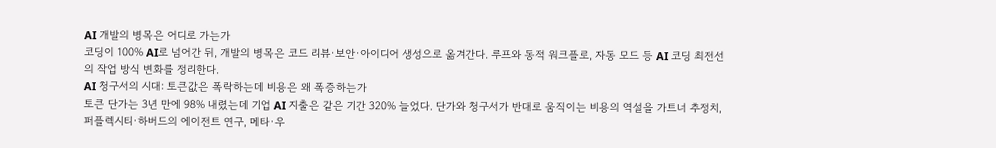AI 개발의 병목은 어디로 가는가
코딩이 100% AI로 넘어간 뒤, 개발의 병목은 코드 리뷰·보안·아이디어 생성으로 옮겨간다. 루프와 동적 워크플로, 자동 모드 등 AI 코딩 최전선의 작업 방식 변화를 정리한다.
AI 청구서의 시대: 토큰값은 폭락하는데 비용은 왜 폭증하는가
토큰 단가는 3년 만에 98% 내렸는데 기업 AI 지출은 같은 기간 320% 늘었다. 단가와 청구서가 반대로 움직이는 비용의 역설을 가트너 추정치, 퍼플렉시티·하버드의 에이전트 연구, 메타·우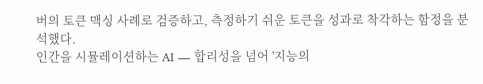버의 토큰 맥싱 사례로 검증하고, 측정하기 쉬운 토큰을 성과로 착각하는 함정을 분석했다.
인간을 시뮬레이션하는 AI — 합리성을 넘어 '지능의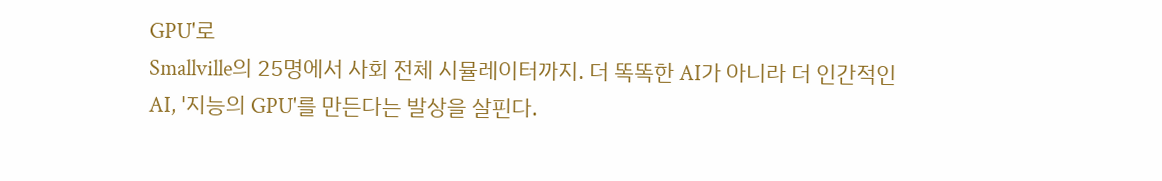GPU'로
Smallville의 25명에서 사회 전체 시뮬레이터까지. 더 똑똑한 AI가 아니라 더 인간적인 AI, '지능의 GPU'를 만든다는 발상을 살핀다.